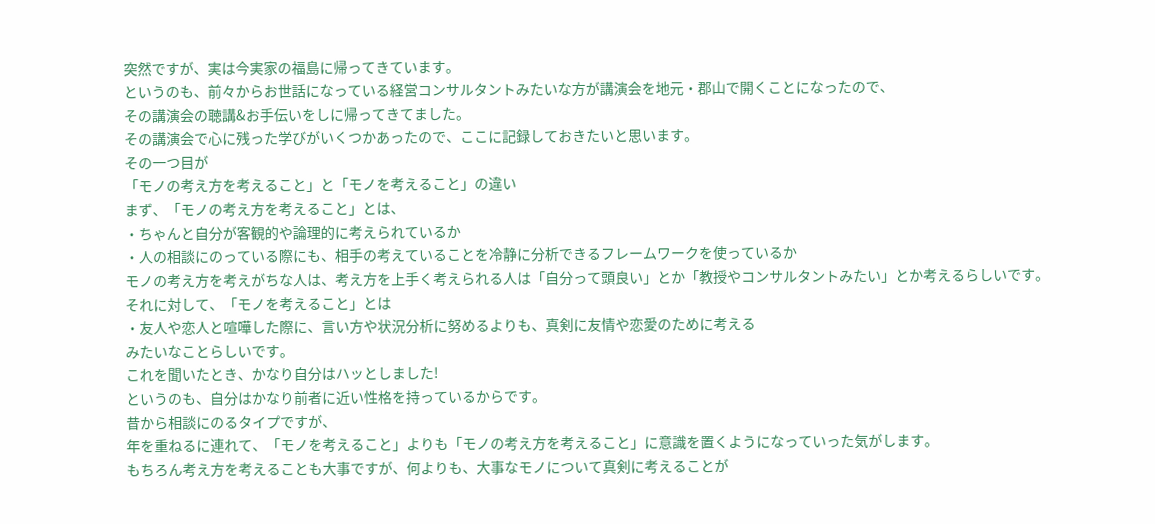突然ですが、実は今実家の福島に帰ってきています。
というのも、前々からお世話になっている経営コンサルタントみたいな方が講演会を地元・郡山で開くことになったので、
その講演会の聴講&お手伝いをしに帰ってきてました。
その講演会で心に残った学びがいくつかあったので、ここに記録しておきたいと思います。
その一つ目が
「モノの考え方を考えること」と「モノを考えること」の違い
まず、「モノの考え方を考えること」とは、
・ちゃんと自分が客観的や論理的に考えられているか
・人の相談にのっている際にも、相手の考えていることを冷静に分析できるフレームワークを使っているか
モノの考え方を考えがちな人は、考え方を上手く考えられる人は「自分って頭良い」とか「教授やコンサルタントみたい」とか考えるらしいです。
それに対して、「モノを考えること」とは
・友人や恋人と喧嘩した際に、言い方や状況分析に努めるよりも、真剣に友情や恋愛のために考える
みたいなことらしいです。
これを聞いたとき、かなり自分はハッとしました!
というのも、自分はかなり前者に近い性格を持っているからです。
昔から相談にのるタイプですが、
年を重ねるに連れて、「モノを考えること」よりも「モノの考え方を考えること」に意識を置くようになっていった気がします。
もちろん考え方を考えることも大事ですが、何よりも、大事なモノについて真剣に考えることが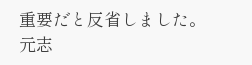重要だと反省しました。
元志